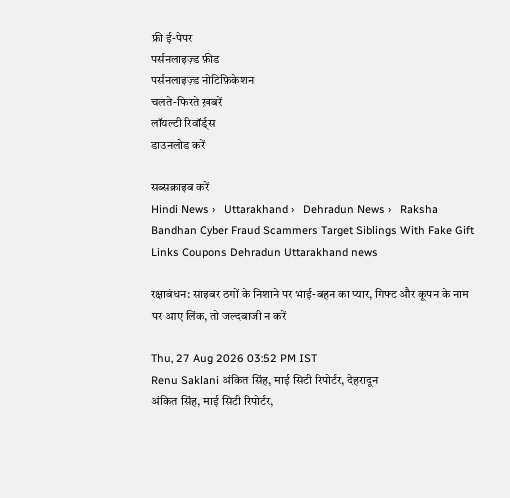फ्री ई-पेपर
पर्सनलाइज़्ड फ़ीड
पर्सनलाइज़्ड नोटिफ़िकेशन
चलते-फिरते ख़बरें
लॉयल्टी रिवॉर्ड्स
डाउनलोड करें

सब्सक्राइब करें
Hindi News ›   Uttarakhand ›   Dehradun News ›   Raksha Bandhan Cyber Fraud Scammers Target Siblings With Fake Gift Links Coupons Dehradun Uttarakhand news

रक्षाबंधन: साइबर ठगों के निशाने पर भाई-बहन का प्यार, गिफ्ट और कूपन के नाम पर आए लिंक, तो जल्दबाजी न करें

Thu, 27 Aug 2026 03:52 PM IST
Renu Saklani अंकित सिंह, माई सिटी रिपोर्टर, देहरादून
अंकित सिंह, माई सिटी रिपोर्टर,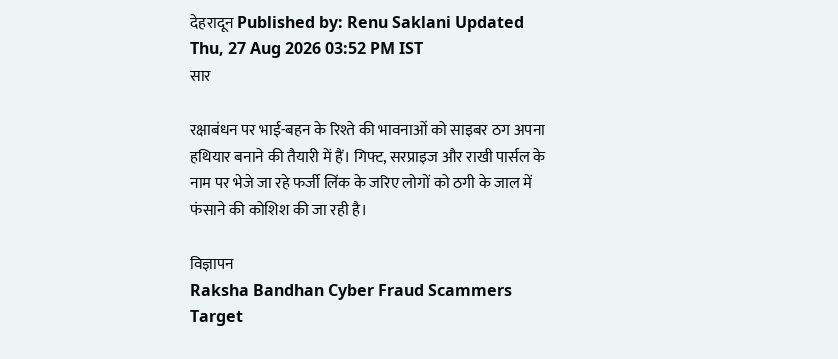देहरादून Published by: Renu Saklani Updated Thu, 27 Aug 2026 03:52 PM IST
सार

रक्षाबंधन पर भाई-बहन के रिश्ते की भावनाओं को साइबर ठग अपना हथियार बनाने की तैयारी में हैं। गिफ्ट, सरप्राइज और राखी पार्सल के नाम पर भेजे जा रहे फर्जी लिंक के जरिए लोगों को ठगी के जाल में फंसाने की कोशिश की जा रही है।

विज्ञापन
Raksha Bandhan Cyber Fraud Scammers Target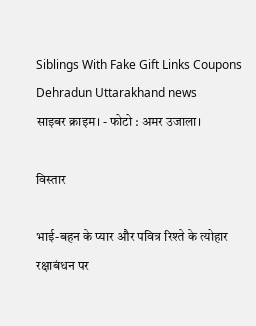Siblings With Fake Gift Links Coupons Dehradun Uttarakhand news
साइबर क्राइम। - फोटो : अमर उजाला।

विस्तार

भाई-बहन के प्यार और पवित्र रिश्ते के त्योहार रक्षाबंधन पर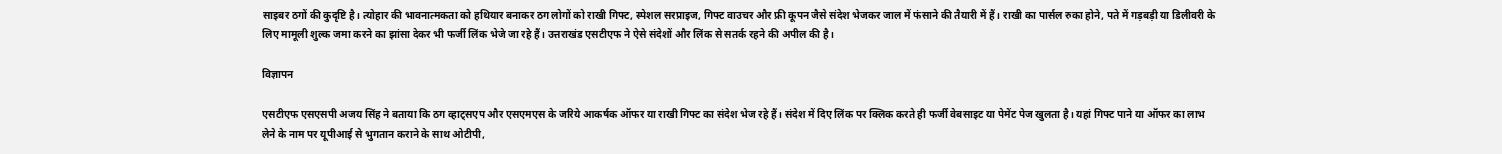साइबर ठगों की कुदृष्टि है। त्योहार की भावनात्मकता को हथियार बनाकर ठग लोगों को राखी गिफ्ट, स्पेशल सरप्राइज, गिफ्ट वाउचर और फ्री कूपन जैसे संदेश भेजकर जाल में फंसाने की तैयारी में हैं। राखी का पार्सल रुका होने, पते में गड़बड़ी या डिलीवरी के लिए मामूली शुल्क जमा करने का झांसा देकर भी फर्जी लिंक भेजे जा रहे हैं। उत्तराखंड एसटीएफ ने ऐसे संदेशों और लिंक से सतर्क रहने की अपील की है।

विज्ञापन

एसटीएफ एसएसपी अजय सिंह ने बताया कि ठग व्हाट्सएप और एसएमएस के जरिये आकर्षक ऑफर या राखी गिफ्ट का संदेश भेज रहे हैं। संदेश में दिए लिंक पर क्लिक करते ही फर्जी वेबसाइट या पेमेंट पेज खुलता है। यहां गिफ्ट पाने या ऑफर का लाभ लेने के नाम पर यूपीआई से भुगतान कराने के साथ ओटीपी,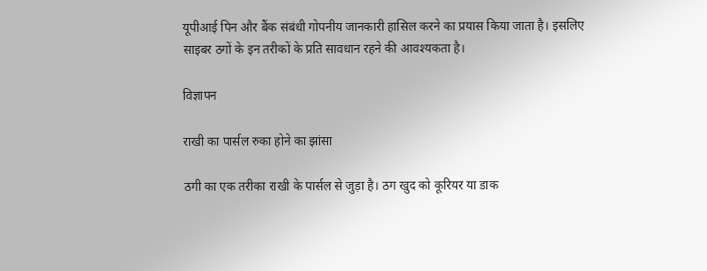यूपीआई पिन और बैंक संबंधी गोपनीय जानकारी हासिल करने का प्रयास किया जाता है। इसलिए साइबर ठगों के इन तरीकों के प्रति सावधान रहने की आवश्यकता है।

विज्ञापन

राखी का पार्सल रुका होने का झांसा

ठगी का एक तरीका राखी के पार्सल से जुड़ा है। ठग खुद को कूरियर या डाक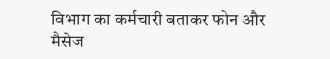विभाग का कर्मचारी बताकर फोन और मैसेज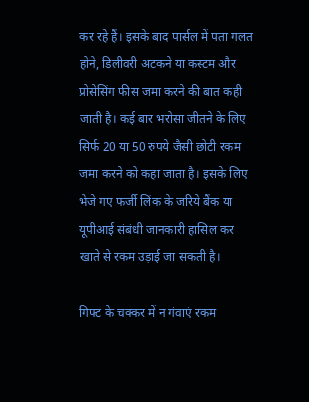कर रहे हैं। इसके बाद पार्सल में पता गलत होने, डिलीवरी अटकने या कस्टम और प्रोसेसिंग फीस जमा करने की बात कही जाती है। कई बार भरोसा जीतने के लिए सिर्फ 20 या 50 रुपये जैसी छोटी रकम जमा करने को कहा जाता है। इसके लिए भेजे गए फर्जी लिंक के जरिये बैंक या यूपीआई संबंधी जानकारी हासिल कर खाते से रकम उड़ाई जा सकती है।

गिफ्ट के चक्कर में न गंवाएं रकम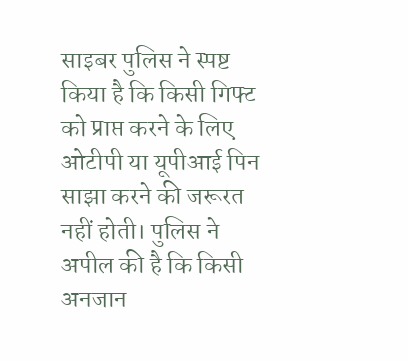साइबर पुलिस ने स्पष्ट किया है कि किसी गिफ्ट को प्राप्त करने के लिए ओटीपी या यूपीआई पिन साझा करने की जरूरत नहीं होती। पुलिस ने अपील की है कि किसी अनजान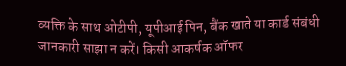व्यक्ति के साथ ओटीपी, यूपीआई पिन, बैंक खाते या कार्ड संबंधी जानकारी साझा न करें। किसी आकर्षक ऑफर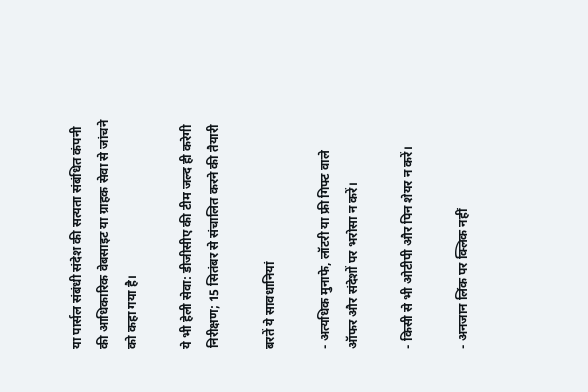या पार्सल संबंधी संदेश की सत्यता संबंधित कंपनी की आधिकारिक वेबसाइट या ग्राहक सेवा से जांचने को कहा गया है।

ये भी हेली सेवा: डीजीसीए की टीम जल्द ही करेगी निरीक्षण; 15 सितंबर से संचालित करने की तैयारी

बरतें ये सावधानियां

- अत्यधिक मुनाफे, लॉटरी या फ्री गिफ्ट वाले ऑफर और संदेशों पर भरोसा न करें।

- किसी से भी ओटीपी और पिन शेयर न करें।

- अनजान लिंक पर क्लिक नहीं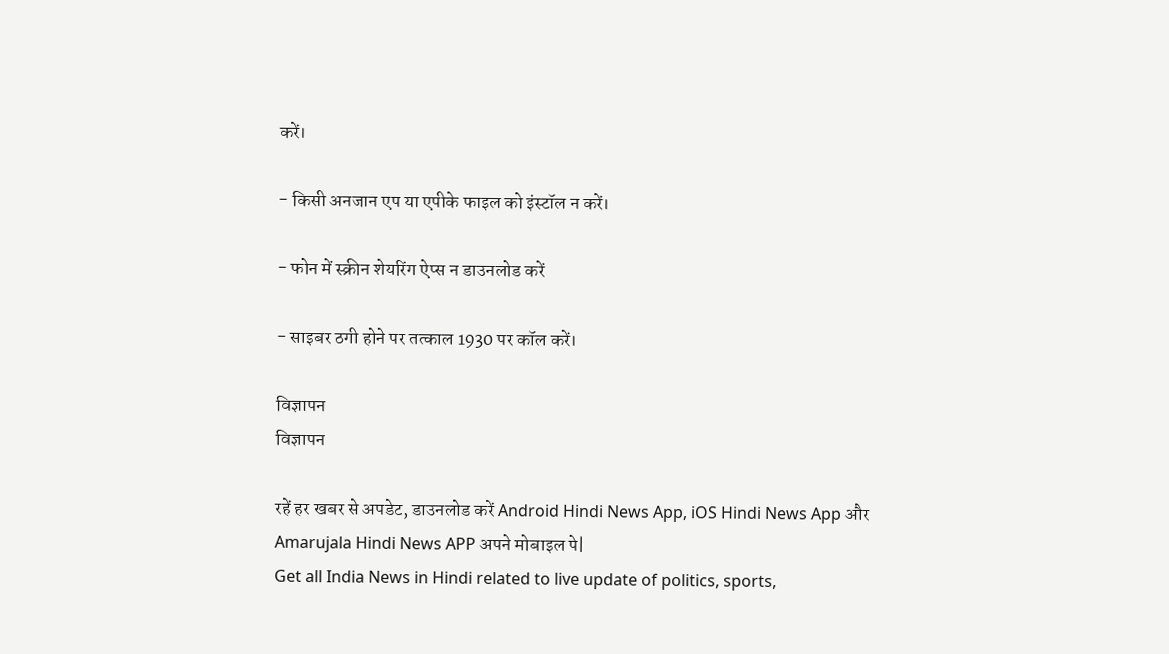करें।

- किसी अनजान एप या एपीके फाइल को इंस्टॉल न करें।

- फोन में स्क्रीन शेयरिंग ऐप्स न डाउनलोड करें

- साइबर ठगी होने पर तत्काल 1930 पर कॉल करें।

विज्ञापन
विज्ञापन

रहें हर खबर से अपडेट, डाउनलोड करें Android Hindi News App, iOS Hindi News App और Amarujala Hindi News APP अपने मोबाइल पे|
Get all India News in Hindi related to live update of politics, sports,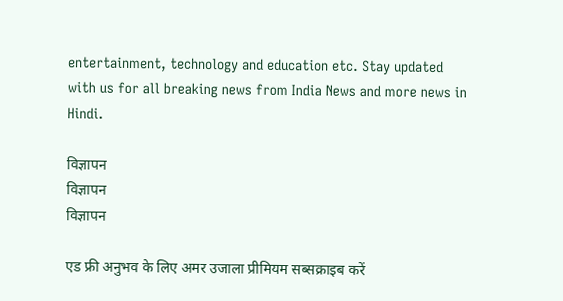entertainment, technology and education etc. Stay updated with us for all breaking news from India News and more news in Hindi.

विज्ञापन
विज्ञापन
विज्ञापन

एड फ्री अनुभव के लिए अमर उजाला प्रीमियम सब्सक्राइब करें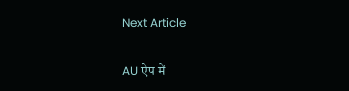Next Article

AU ऐप में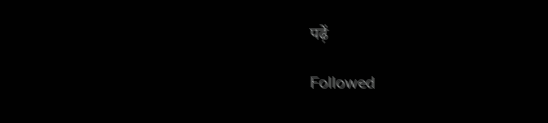पढ़ें

Followed